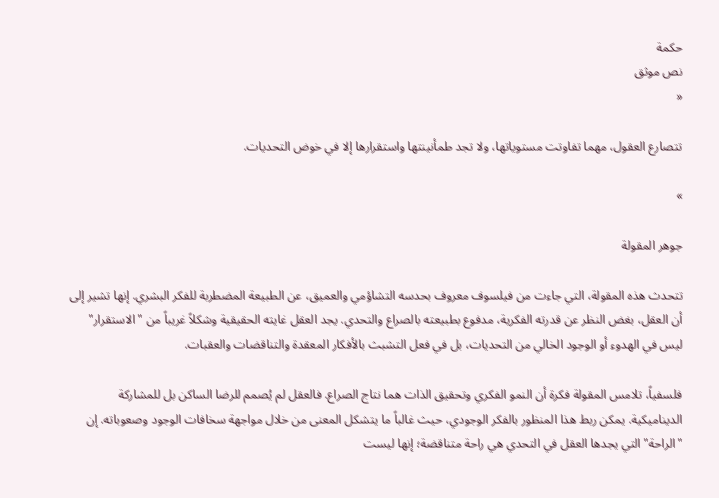حكمة
نص موثق
«

تتصارع العقول، مهما تفاوتت مستوياتها، ولا تجد طمأنينتها واستقرارها إلا في خوض التحديات.

»

جوهر المقولة

تتحدث هذه المقولة، التي جاءت من فيلسوف معروف بحدسه التشاؤمي والعميق، عن الطبيعة المضطربة للفكر البشري. إنها تشير إلى أن العقل، بغض النظر عن قدرته الفكرية، مدفوع بطبيعته بالصراع والتحدي. يجد العقل غايته الحقيقية وشكلاً غريباً من "الاستقرار" ليس في الهدوء أو الوجود الخالي من التحديات، بل في فعل التشبث بالأفكار المعقدة والتناقضات والعقبات.

فلسفياً، تلامس المقولة فكرة أن النمو الفكري وتحقيق الذات هما نتاج الصراع. فالعقل لم يُصمم للرضا الساكن بل للمشاركة الديناميكية. يمكن ربط هذا المنظور بالفكر الوجودي، حيث غالباً ما يتشكل المعنى من خلال مواجهة سخافات الوجود وصعوباته. إن "الراحة" التي يجدها العقل في التحدي هي راحة متناقضة؛ إنها ليست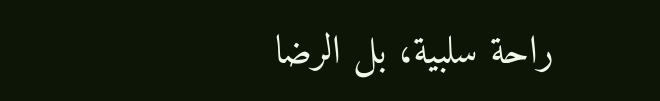راحة سلبية، بل الرضا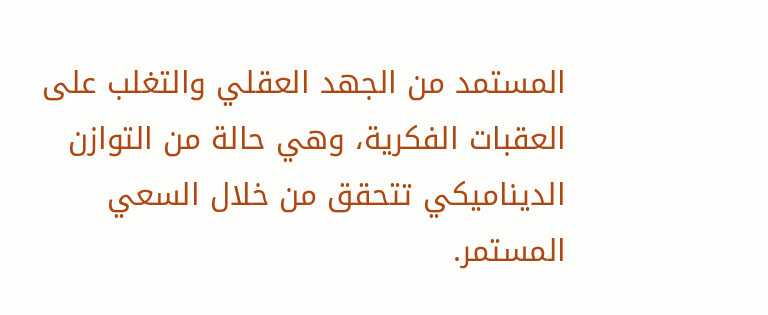المستمد من الجهد العقلي والتغلب على العقبات الفكرية، وهي حالة من التوازن الديناميكي تتحقق من خلال السعي المستمر.